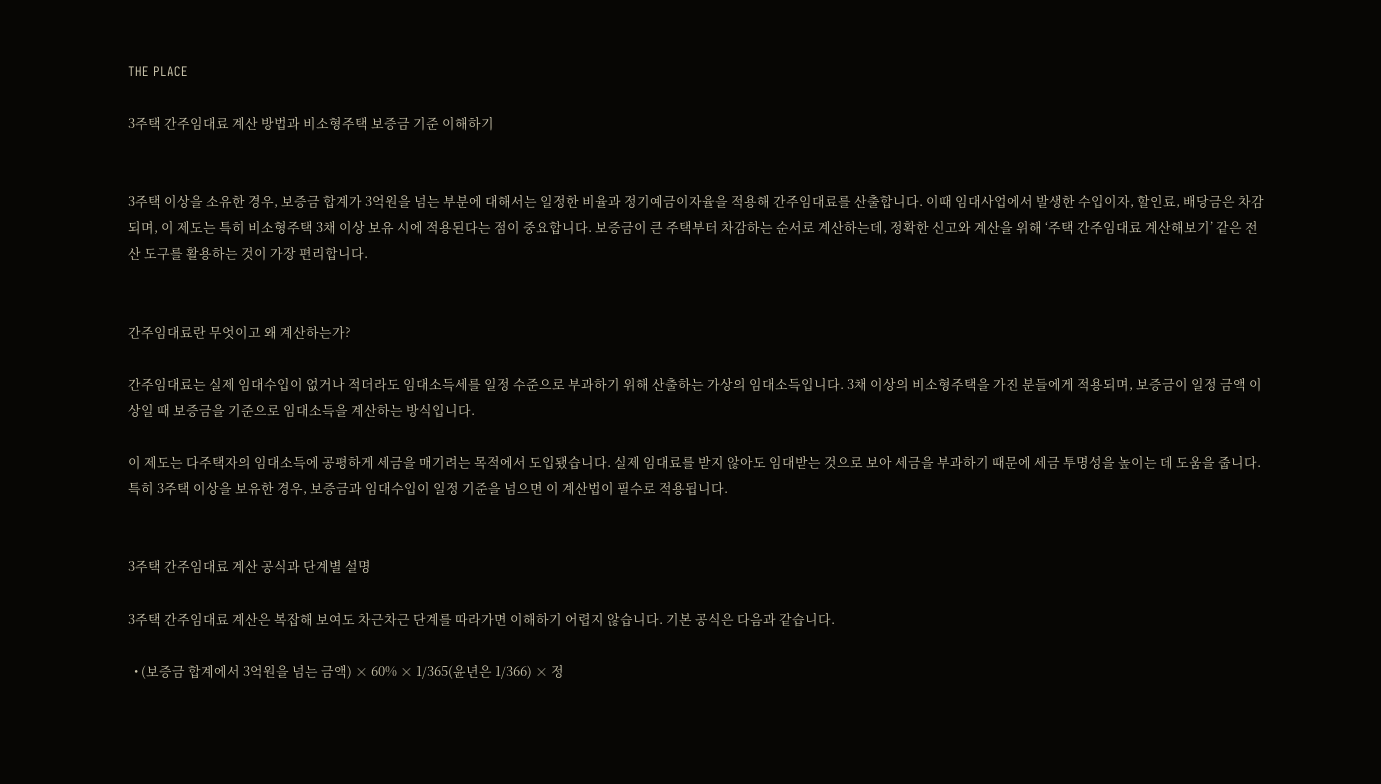THE PLACE

3주택 간주임대료 계산 방법과 비소형주택 보증금 기준 이해하기


3주택 이상을 소유한 경우, 보증금 합계가 3억원을 넘는 부분에 대해서는 일정한 비율과 정기예금이자율을 적용해 간주임대료를 산출합니다. 이때 임대사업에서 발생한 수입이자, 할인료, 배당금은 차감되며, 이 제도는 특히 비소형주택 3채 이상 보유 시에 적용된다는 점이 중요합니다. 보증금이 큰 주택부터 차감하는 순서로 계산하는데, 정확한 신고와 계산을 위해 ‘주택 간주임대료 계산해보기’ 같은 전산 도구를 활용하는 것이 가장 편리합니다.


간주임대료란 무엇이고 왜 계산하는가?

간주임대료는 실제 임대수입이 없거나 적더라도 임대소득세를 일정 수준으로 부과하기 위해 산출하는 가상의 임대소득입니다. 3채 이상의 비소형주택을 가진 분들에게 적용되며, 보증금이 일정 금액 이상일 때 보증금을 기준으로 임대소득을 계산하는 방식입니다.

이 제도는 다주택자의 임대소득에 공평하게 세금을 매기려는 목적에서 도입됐습니다. 실제 임대료를 받지 않아도 임대받는 것으로 보아 세금을 부과하기 때문에 세금 투명성을 높이는 데 도움을 줍니다. 특히 3주택 이상을 보유한 경우, 보증금과 임대수입이 일정 기준을 넘으면 이 계산법이 필수로 적용됩니다.


3주택 간주임대료 계산 공식과 단계별 설명

3주택 간주임대료 계산은 복잡해 보여도 차근차근 단계를 따라가면 이해하기 어렵지 않습니다. 기본 공식은 다음과 같습니다.

  • (보증금 합계에서 3억원을 넘는 금액) × 60% × 1/365(윤년은 1/366) × 정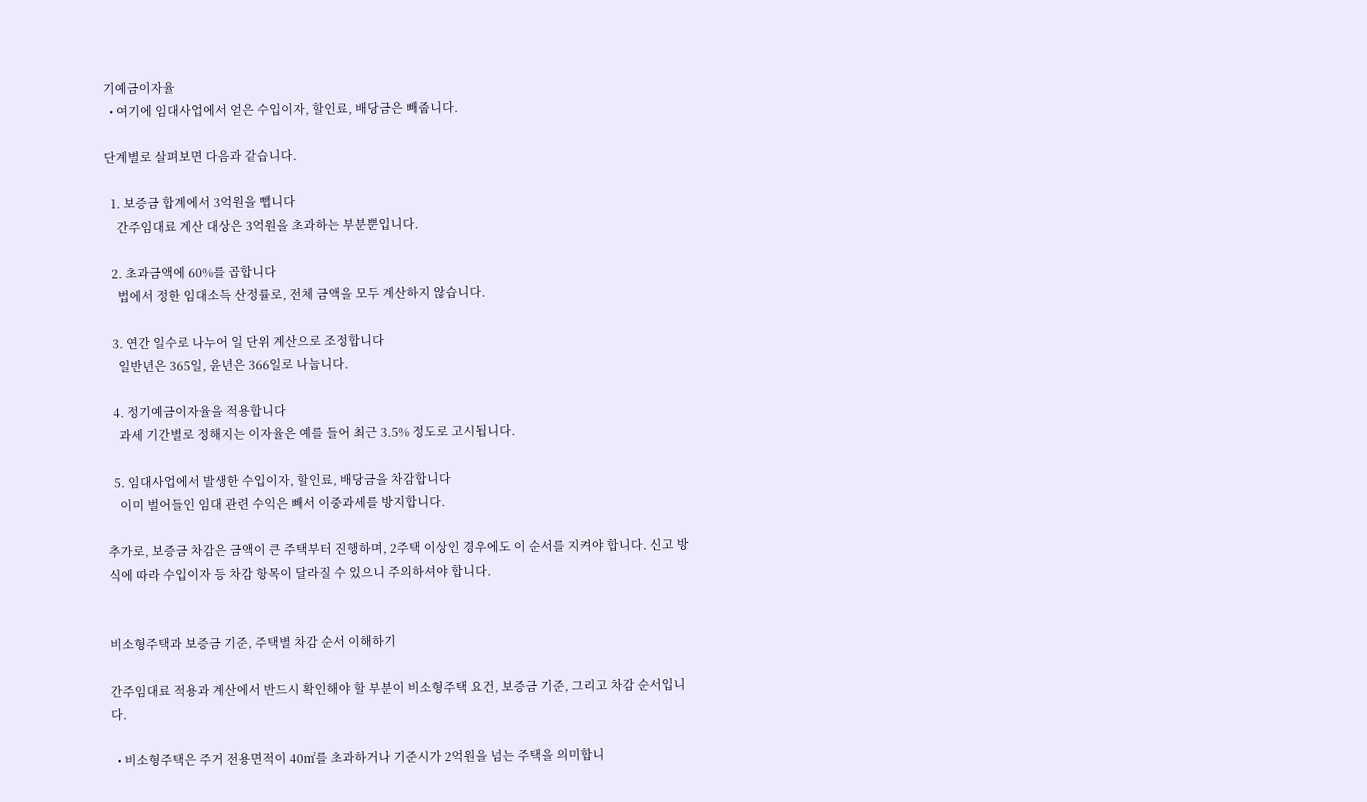기예금이자율
  • 여기에 임대사업에서 얻은 수입이자, 할인료, 배당금은 빼줍니다.

단계별로 살펴보면 다음과 같습니다.

  1. 보증금 합계에서 3억원을 뺍니다
    간주임대료 계산 대상은 3억원을 초과하는 부분뿐입니다.

  2. 초과금액에 60%를 곱합니다
    법에서 정한 임대소득 산정률로, 전체 금액을 모두 계산하지 않습니다.

  3. 연간 일수로 나누어 일 단위 계산으로 조정합니다
    일반년은 365일, 윤년은 366일로 나눕니다.

  4. 정기예금이자율을 적용합니다
    과세 기간별로 정해지는 이자율은 예를 들어 최근 3.5% 정도로 고시됩니다.

  5. 임대사업에서 발생한 수입이자, 할인료, 배당금을 차감합니다
    이미 벌어들인 임대 관련 수익은 빼서 이중과세를 방지합니다.

추가로, 보증금 차감은 금액이 큰 주택부터 진행하며, 2주택 이상인 경우에도 이 순서를 지켜야 합니다. 신고 방식에 따라 수입이자 등 차감 항목이 달라질 수 있으니 주의하셔야 합니다.


비소형주택과 보증금 기준, 주택별 차감 순서 이해하기

간주임대료 적용과 계산에서 반드시 확인해야 할 부분이 비소형주택 요건, 보증금 기준, 그리고 차감 순서입니다.

  • 비소형주택은 주거 전용면적이 40㎡를 초과하거나 기준시가 2억원을 넘는 주택을 의미합니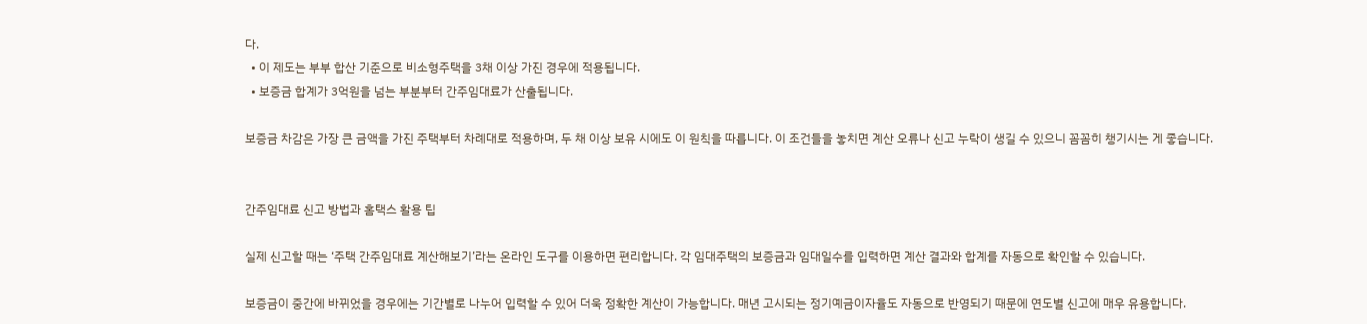다.
  • 이 제도는 부부 합산 기준으로 비소형주택을 3채 이상 가진 경우에 적용됩니다.
  • 보증금 합계가 3억원을 넘는 부분부터 간주임대료가 산출됩니다.

보증금 차감은 가장 큰 금액을 가진 주택부터 차례대로 적용하며, 두 채 이상 보유 시에도 이 원칙을 따릅니다. 이 조건들을 놓치면 계산 오류나 신고 누락이 생길 수 있으니 꼼꼼히 챙기시는 게 좋습니다.


간주임대료 신고 방법과 홈택스 활용 팁

실제 신고할 때는 ‘주택 간주임대료 계산해보기’라는 온라인 도구를 이용하면 편리합니다. 각 임대주택의 보증금과 임대일수를 입력하면 계산 결과와 합계를 자동으로 확인할 수 있습니다.

보증금이 중간에 바뀌었을 경우에는 기간별로 나누어 입력할 수 있어 더욱 정확한 계산이 가능합니다. 매년 고시되는 정기예금이자율도 자동으로 반영되기 때문에 연도별 신고에 매우 유용합니다.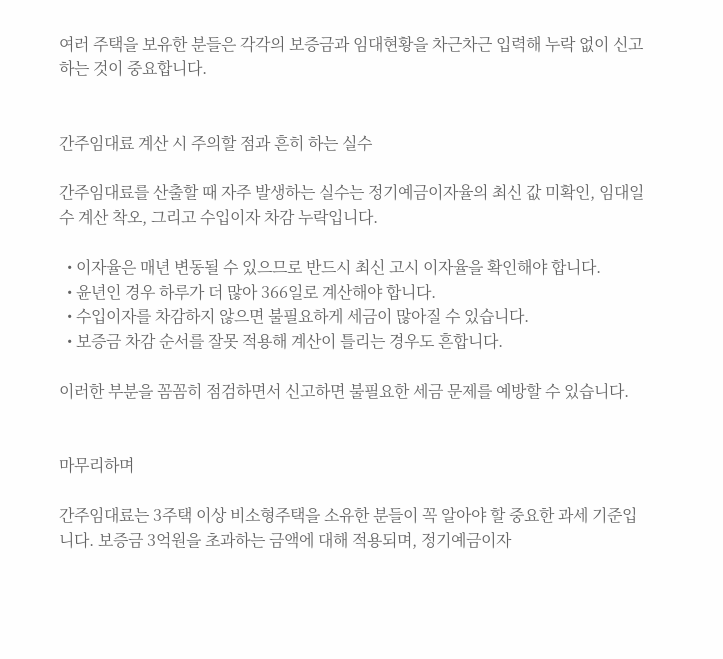여러 주택을 보유한 분들은 각각의 보증금과 임대현황을 차근차근 입력해 누락 없이 신고하는 것이 중요합니다.


간주임대료 계산 시 주의할 점과 흔히 하는 실수

간주임대료를 산출할 때 자주 발생하는 실수는 정기예금이자율의 최신 값 미확인, 임대일수 계산 착오, 그리고 수입이자 차감 누락입니다.

  • 이자율은 매년 변동될 수 있으므로 반드시 최신 고시 이자율을 확인해야 합니다.
  • 윤년인 경우 하루가 더 많아 366일로 계산해야 합니다.
  • 수입이자를 차감하지 않으면 불필요하게 세금이 많아질 수 있습니다.
  • 보증금 차감 순서를 잘못 적용해 계산이 틀리는 경우도 흔합니다.

이러한 부분을 꼼꼼히 점검하면서 신고하면 불필요한 세금 문제를 예방할 수 있습니다.


마무리하며

간주임대료는 3주택 이상 비소형주택을 소유한 분들이 꼭 알아야 할 중요한 과세 기준입니다. 보증금 3억원을 초과하는 금액에 대해 적용되며, 정기예금이자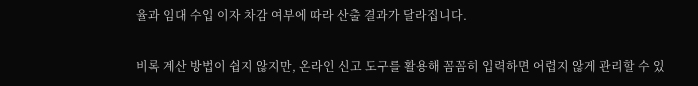율과 임대 수입 이자 차감 여부에 따라 산출 결과가 달라집니다.

비록 계산 방법이 쉽지 않지만, 온라인 신고 도구를 활용해 꼼꼼히 입력하면 어렵지 않게 관리할 수 있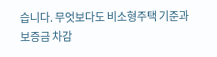습니다. 무엇보다도 비소형주택 기준과 보증금 차감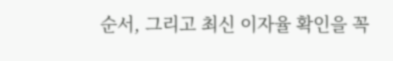순서, 그리고 최신 이자율 확인을 꼭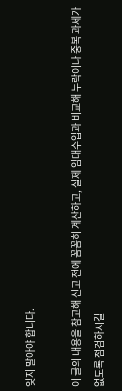잊지 말아야 합니다.

이 글의 내용을 참고해 신고 전에 꼼꼼히 계산하고, 실제 임대수입과 비교해 누락이나 중복 과세가 없도록 점검하시길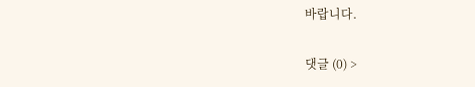바랍니다.

댓글 (0) >